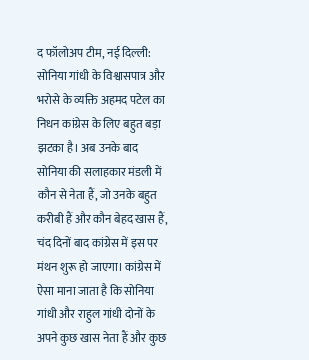द फॉलोअप टीम, नई दिल्ली:
सोनिया गांधी के विश्वासपात्र और भरोसे के व्यक्ति अहमद पटेल का निधन कांग्रेस के लिए बहुत बड़ा झटका है। अब उनके बाद सोनिया की सलाहकार मंडली में कौन से नेता हैं, जो उनके बहुत करीबी हैं और कौन बेहद खास हैं, चंद दिनों बाद कांग्रेस में इस पर मंथन शुरू हो जाएगा। कांग्रेस में ऐसा माना जाता है कि सोनिया गांधी और राहुल गांधी दोनों के अपने कुछ खास नेता हैं और कुछ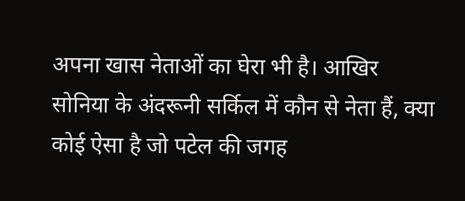अपना खास नेताओं का घेरा भी है। आखिर सोनिया के अंदरूनी सर्किल में कौन से नेता हैं, क्या कोई ऐसा है जो पटेल की जगह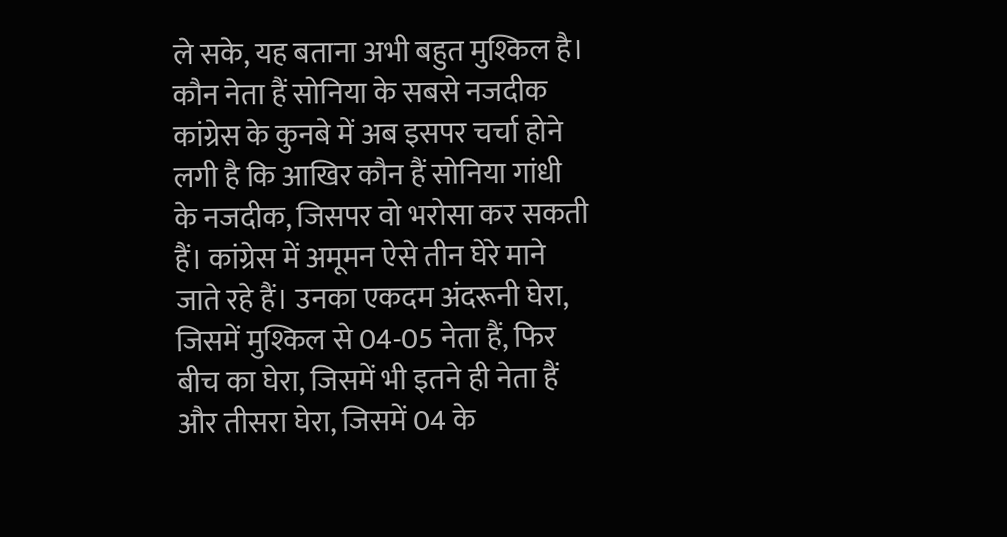ले सके, यह बताना अभी बहुत मुश्किल है।
कौन नेता हैं सोनिया के सबसे नजदीक
कांग्रेस के कुनबे में अब इसपर चर्चा होने लगी है कि आखिर कौन हैं सोनिया गांधी के नजदीक, जिसपर वो भरोसा कर सकती हैं। कांग्रेस में अमूमन ऐसे तीन घेरे माने जाते रहे हैं। उनका एकदम अंदरूनी घेरा, जिसमें मुश्किल से 04-05 नेता हैं, फिर बीच का घेरा, जिसमें भी इतने ही नेता हैं और तीसरा घेरा, जिसमें 04 के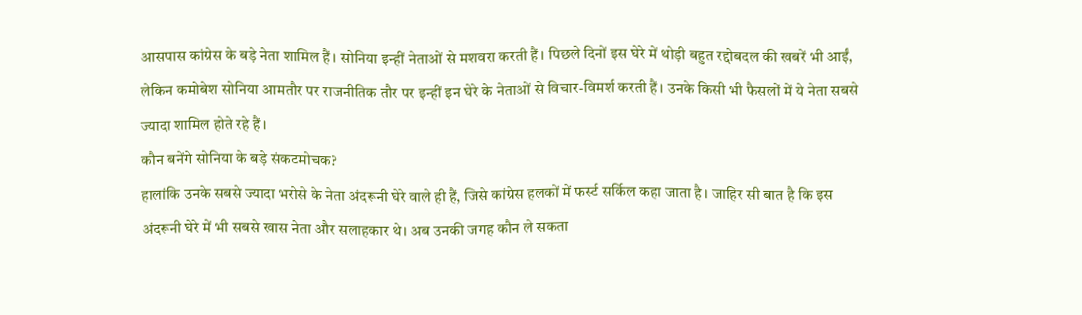आसपास कांग्रेस के बड़े नेता शामिल हैं। सोनिया इन्हीं नेताओं से मशवरा करती हैं। पिछले दिनों इस घेरे में थोड़ी बहुत रद्दोबदल की खबरें भी आईं, लेकिन कमोबेश सोनिया आमतौर पर राजनीतिक तौर पर इन्हीं इन घेरे के नेताओं से विचार-विमर्श करती हैं। उनके किसी भी फैसलों में ये नेता सबसे ज्यादा शामिल होते रहे हैं।
कौन बनेंगे सोनिया के बड़े संकटमोचक?
हालांकि उनके सबसे ज्यादा भरोसे के नेता अंदरूनी घेरे वाले ही हैं, जिसे कांग्रेस हलकों में फर्स्ट सर्किल कहा जाता है। जाहिर सी बात है कि इस अंदरूनी घेरे में भी सबसे खास नेता और सलाहकार थे। अब उनकी जगह कौन ले सकता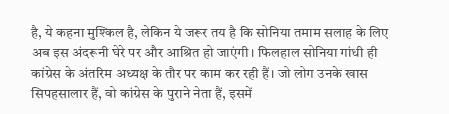है, ये कहना मुश्किल है, लेकिन ये जरूर तय है कि सोनिया तमाम सलाह के लिए अब इस अंदरूनी घेरे पर और आश्रित हो जाएंगी। फिलहाल सोनिया गांधी ही कांग्रेस के अंतरिम अध्यक्ष के तौर पर काम कर रही हैं। जो लोग उनके खास सिपहसालार हैं, वो कांग्रेस के पुराने नेता हैं, इसमें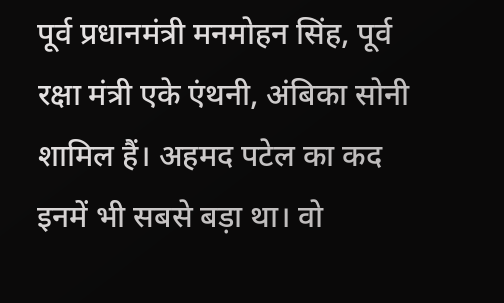पूर्व प्रधानमंत्री मनमोहन सिंह, पूर्व रक्षा मंत्री एके एंथनी, अंबिका सोनी शामिल हैं। अहमद पटेल का कद इनमें भी सबसे बड़ा था। वो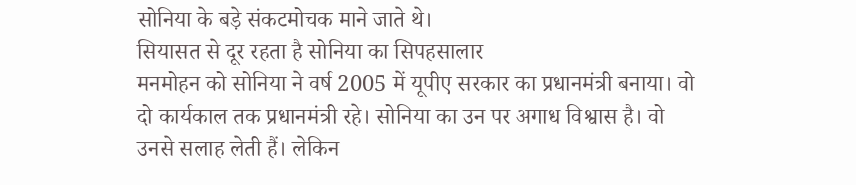सोनिया के बड़े संकटमोचक माने जाते थे।
सियासत से दूर रहता है सोनिया का सिपहसालार
मनमोहन को सोनिया ने वर्ष 2005 में यूपीए सरकार का प्रधानमंत्री बनाया। वो दो कार्यकाल तक प्रधानमंत्री रहे। सोनिया का उन पर अगाध विश्वास है। वो उनसे सलाह लेती हैं। लेकिन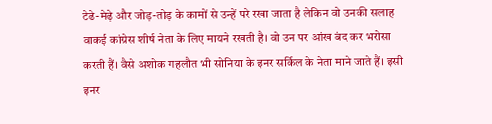टेढे-मेढ़े और जोड़-तोड़ के कामों से उन्हें परे रखा जाता है लेकिन वो उनकी सलाह वाकई कांग्रेस शीर्ष नेता के लिए मायने रखती है। वो उन पर आंख बंद कर भरोसा करती हैं। वैसे अशोक गहलौत भी सोनिया के इनर सर्किल के नेता माने जाते हैं। इसी इनर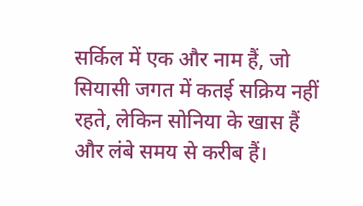सर्किल में एक और नाम हैं, जो सियासी जगत में कतई सक्रिय नहीं रहते, लेकिन सोनिया के खास हैं और लंबे समय से करीब हैं।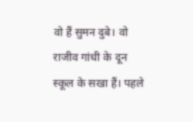वो हैं सुमन दुबे। वो राजीव गांधी के दून स्कूल के सखा हैं। पहले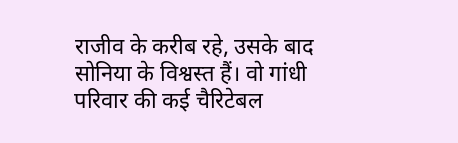राजीव के करीब रहे, उसके बाद सोनिया के विश्वस्त हैं। वो गांधी परिवार की कई चैरिटेबल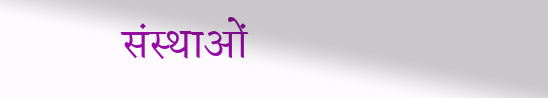संस्थाओं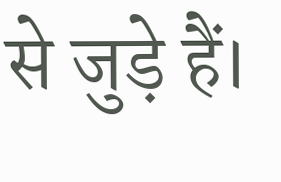से जुड़े हैं।